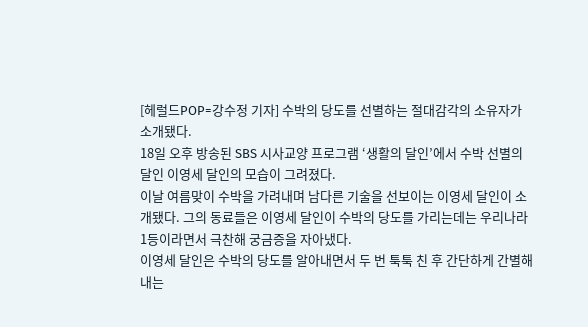[헤럴드POP=강수정 기자] 수박의 당도를 선별하는 절대감각의 소유자가 소개됐다.
18일 오후 방송된 SBS 시사교양 프로그램 ‘생활의 달인’에서 수박 선별의 달인 이영세 달인의 모습이 그려졌다.
이날 여름맞이 수박을 가려내며 남다른 기술을 선보이는 이영세 달인이 소개됐다. 그의 동료들은 이영세 달인이 수박의 당도를 가리는데는 우리나라 1등이라면서 극찬해 궁금증을 자아냈다.
이영세 달인은 수박의 당도를 알아내면서 두 번 툭툭 친 후 간단하게 간별해내는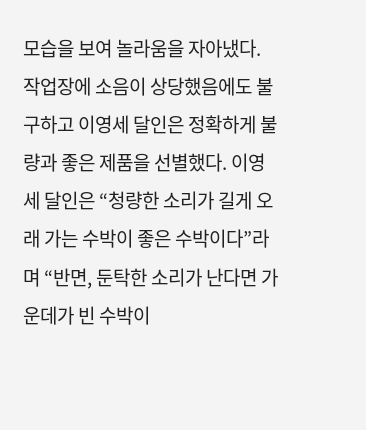모습을 보여 놀라움을 자아냈다. 작업장에 소음이 상당했음에도 불구하고 이영세 달인은 정확하게 불량과 좋은 제품을 선별했다. 이영세 달인은 “청량한 소리가 길게 오래 가는 수박이 좋은 수박이다”라며 “반면, 둔탁한 소리가 난다면 가운데가 빈 수박이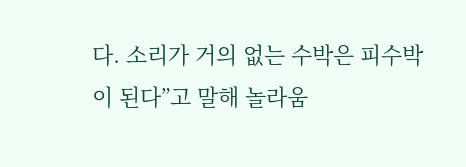다. 소리가 거의 없는 수박은 피수박이 된다”고 말해 놀라움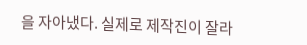을 자아냈다. 실제로 제작진이 잘라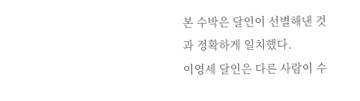본 수박은 달인이 선별해낸 것과 정확하게 일치했다.
이영세 달인은 다른 사람이 수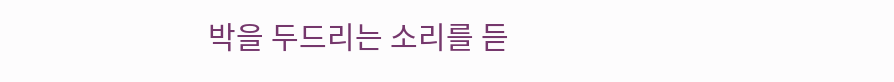박을 두드리는 소리를 듣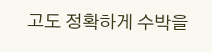고도 정확하게 수박을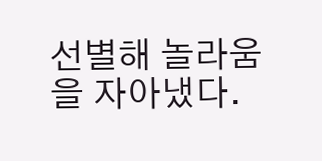선별해 놀라움을 자아냈다.